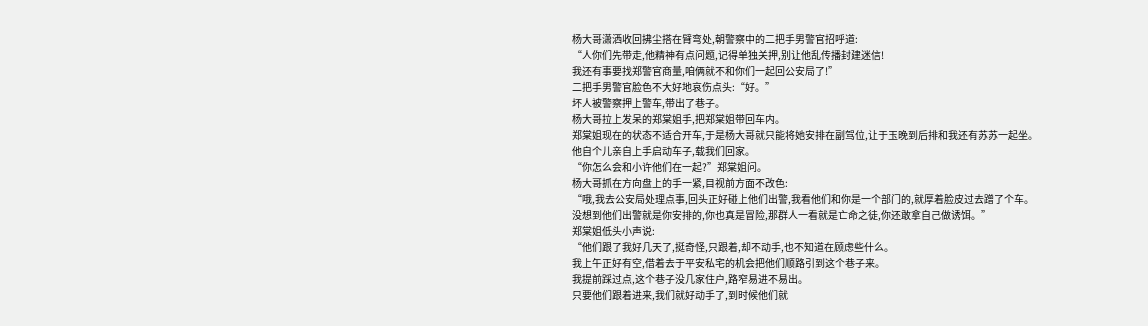杨大哥潇洒收回拂尘搭在臂弯处,朝警察中的二把手男警官招呼道:
“人你们先带走,他精神有点问题,记得单独关押,别让他乱传播封建迷信!
我还有事要找郑警官商量,咱俩就不和你们一起回公安局了!”
二把手男警官脸色不大好地哀伤点头:“好。”
坏人被警察押上警车,带出了巷子。
杨大哥拉上发呆的郑棠姐手,把郑棠姐带回车内。
郑棠姐现在的状态不适合开车,于是杨大哥就只能将她安排在副驾位,让于玉晚到后排和我还有苏苏一起坐。
他自个儿亲自上手启动车子,载我们回家。
“你怎么会和小许他们在一起?”郑棠姐问。
杨大哥抓在方向盘上的手一紧,目视前方面不改色:
“哦,我去公安局处理点事,回头正好碰上他们出警,我看他们和你是一个部门的,就厚着脸皮过去蹭了个车。
没想到他们出警就是你安排的,你也真是冒险,那群人一看就是亡命之徒,你还敢拿自己做诱饵。”
郑棠姐低头小声说:
“他们跟了我好几天了,挺奇怪,只跟着,却不动手,也不知道在顾虑些什么。
我上午正好有空,借着去于平安私宅的机会把他们顺路引到这个巷子来。
我提前踩过点,这个巷子没几家住户,路窄易进不易出。
只要他们跟着进来,我们就好动手了,到时候他们就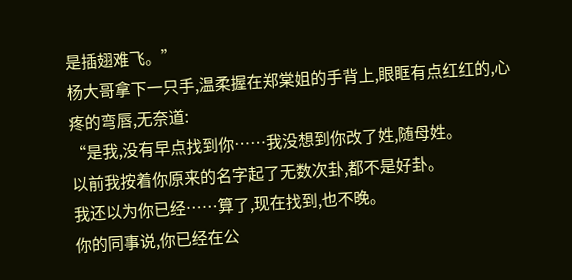是插翅难飞。”
杨大哥拿下一只手,温柔握在郑棠姐的手背上,眼眶有点红红的,心疼的弯唇,无奈道:
“是我,没有早点找到你……我没想到你改了姓,随母姓。
以前我按着你原来的名字起了无数次卦,都不是好卦。
我还以为你已经……算了,现在找到,也不晚。
你的同事说,你已经在公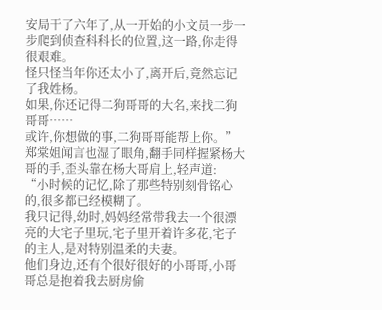安局干了六年了,从一开始的小文员一步一步爬到侦查科科长的位置,这一路,你走得很艰难。
怪只怪当年你还太小了,离开后,竟然忘记了我姓杨。
如果,你还记得二狗哥哥的大名,来找二狗哥哥……
或许,你想做的事,二狗哥哥能帮上你。”
郑棠姐闻言也湿了眼角,翻手同样握紧杨大哥的手,歪头靠在杨大哥肩上,轻声道:
“小时候的记忆,除了那些特别刻骨铭心的,很多都已经模糊了。
我只记得,幼时,妈妈经常带我去一个很漂亮的大宅子里玩,宅子里开着许多花,宅子的主人,是对特别温柔的夫妻。
他们身边,还有个很好很好的小哥哥,小哥哥总是抱着我去厨房偷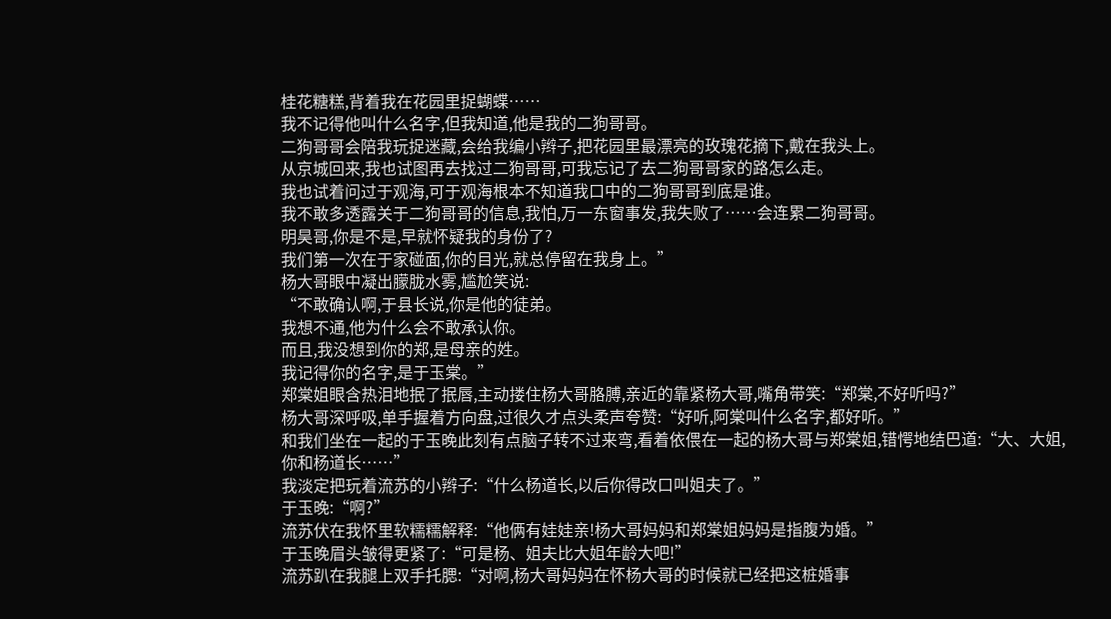桂花糖糕,背着我在花园里捉蝴蝶……
我不记得他叫什么名字,但我知道,他是我的二狗哥哥。
二狗哥哥会陪我玩捉迷藏,会给我编小辫子,把花园里最漂亮的玫瑰花摘下,戴在我头上。
从京城回来,我也试图再去找过二狗哥哥,可我忘记了去二狗哥哥家的路怎么走。
我也试着问过于观海,可于观海根本不知道我口中的二狗哥哥到底是谁。
我不敢多透露关于二狗哥哥的信息,我怕,万一东窗事发,我失败了……会连累二狗哥哥。
明昊哥,你是不是,早就怀疑我的身份了?
我们第一次在于家碰面,你的目光,就总停留在我身上。”
杨大哥眼中凝出朦胧水雾,尴尬笑说:
“不敢确认啊,于县长说,你是他的徒弟。
我想不通,他为什么会不敢承认你。
而且,我没想到你的郑,是母亲的姓。
我记得你的名字,是于玉棠。”
郑棠姐眼含热泪地抿了抿唇,主动搂住杨大哥胳膊,亲近的靠紧杨大哥,嘴角带笑:“郑棠,不好听吗?”
杨大哥深呼吸,单手握着方向盘,过很久才点头柔声夸赞:“好听,阿棠叫什么名字,都好听。”
和我们坐在一起的于玉晚此刻有点脑子转不过来弯,看着依偎在一起的杨大哥与郑棠姐,错愕地结巴道:“大、大姐,你和杨道长……”
我淡定把玩着流苏的小辫子:“什么杨道长,以后你得改口叫姐夫了。”
于玉晚:“啊?”
流苏伏在我怀里软糯糯解释:“他俩有娃娃亲!杨大哥妈妈和郑棠姐妈妈是指腹为婚。”
于玉晚眉头皱得更紧了:“可是杨、姐夫比大姐年龄大吧!”
流苏趴在我腿上双手托腮:“对啊,杨大哥妈妈在怀杨大哥的时候就已经把这桩婚事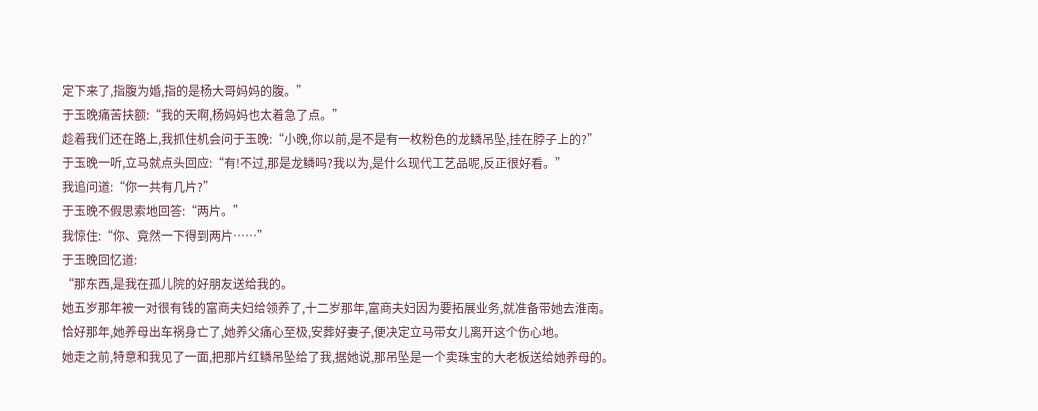定下来了,指腹为婚,指的是杨大哥妈妈的腹。”
于玉晚痛苦扶额:“我的天啊,杨妈妈也太着急了点。”
趁着我们还在路上,我抓住机会问于玉晚:“小晚,你以前,是不是有一枚粉色的龙鳞吊坠,挂在脖子上的?”
于玉晚一听,立马就点头回应:“有!不过,那是龙鳞吗?我以为,是什么现代工艺品呢,反正很好看。”
我追问道:“你一共有几片?”
于玉晚不假思索地回答:“两片。”
我惊住:“你、竟然一下得到两片……”
于玉晚回忆道:
“那东西,是我在孤儿院的好朋友送给我的。
她五岁那年被一对很有钱的富商夫妇给领养了,十二岁那年,富商夫妇因为要拓展业务,就准备带她去淮南。
恰好那年,她养母出车祸身亡了,她养父痛心至极,安葬好妻子,便决定立马带女儿离开这个伤心地。
她走之前,特意和我见了一面,把那片红鳞吊坠给了我,据她说,那吊坠是一个卖珠宝的大老板送给她养母的。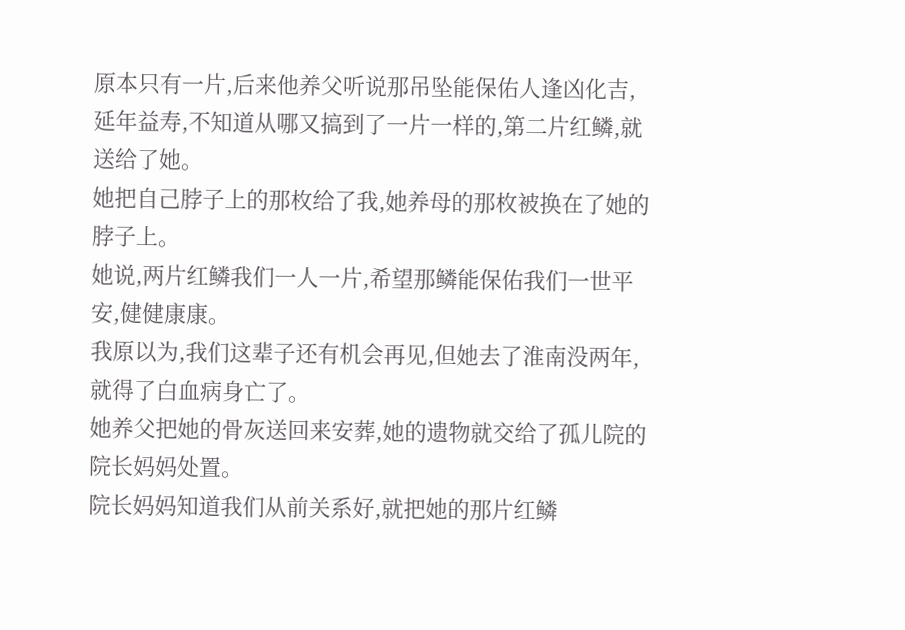原本只有一片,后来他养父听说那吊坠能保佑人逢凶化吉,延年益寿,不知道从哪又搞到了一片一样的,第二片红鳞,就送给了她。
她把自己脖子上的那枚给了我,她养母的那枚被换在了她的脖子上。
她说,两片红鳞我们一人一片,希望那鳞能保佑我们一世平安,健健康康。
我原以为,我们这辈子还有机会再见,但她去了淮南没两年,就得了白血病身亡了。
她养父把她的骨灰送回来安葬,她的遗物就交给了孤儿院的院长妈妈处置。
院长妈妈知道我们从前关系好,就把她的那片红鳞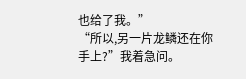也给了我。”
“所以,另一片龙鳞还在你手上?”我着急问。